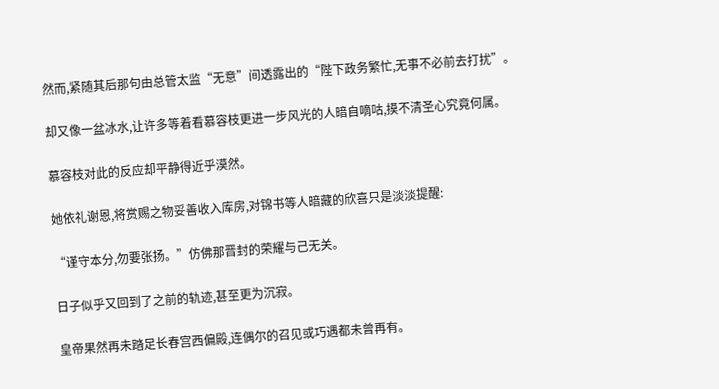然而,紧随其后那句由总管太监“无意”间透露出的“陛下政务繁忙,无事不必前去打扰”。

却又像一盆冰水,让许多等着看慕容枝更进一步风光的人暗自嘀咕,摸不清圣心究竟何属。

慕容枝对此的反应却平静得近乎漠然。

她依礼谢恩,将赏赐之物妥善收入库房,对锦书等人暗藏的欣喜只是淡淡提醒:

“谨守本分,勿要张扬。”仿佛那晋封的荣耀与己无关。

日子似乎又回到了之前的轨迹,甚至更为沉寂。

皇帝果然再未踏足长春宫西偏殿,连偶尔的召见或巧遇都未曾再有。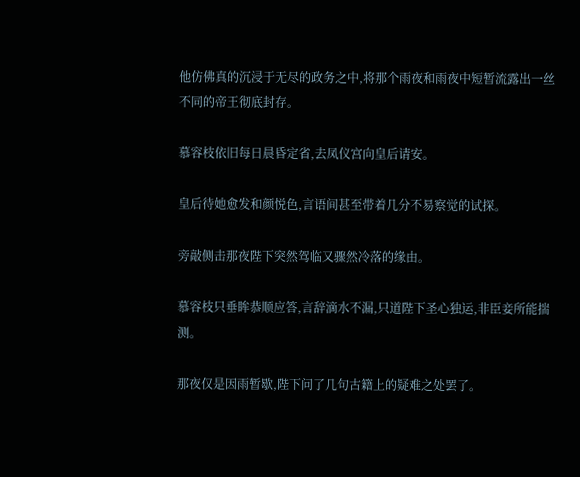他仿佛真的沉浸于无尽的政务之中,将那个雨夜和雨夜中短暂流露出一丝不同的帝王彻底封存。

慕容枝依旧每日晨昏定省,去凤仪宫向皇后请安。

皇后待她愈发和颜悦色,言语间甚至带着几分不易察觉的试探。

旁敲侧击那夜陛下突然驾临又骤然冷落的缘由。

慕容枝只垂眸恭顺应答,言辞滴水不漏,只道陛下圣心独运,非臣妾所能揣测。

那夜仅是因雨暂歇,陛下问了几句古籍上的疑难之处罢了。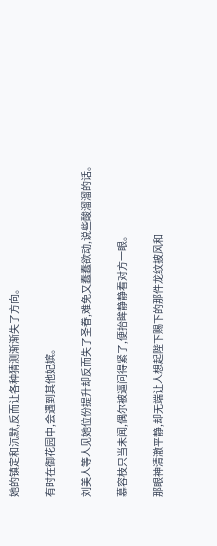她的镇定和沉默,反而让各种猜测渐渐失了方向。

有时在御花园中,会遇到其他妃嫔。

刘美人等人见她位份提升却反而失了圣眷,难免又蠢蠢欲动,说些酸溜溜的话。

慕容枝只当未闻,偶尔被逼问得紧了,便抬眸静静看对方一眼。

那眼神清澈平静,却无端让人想起陛下赐下的那件龙纹披风和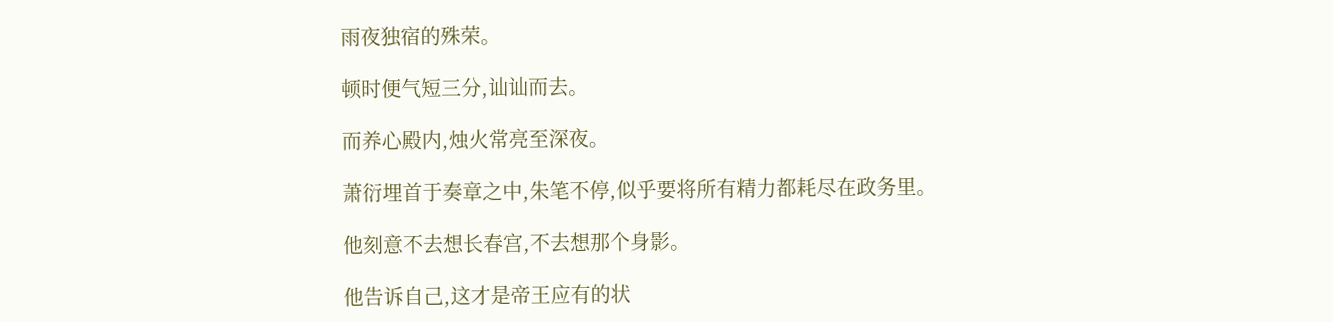雨夜独宿的殊荣。

顿时便气短三分,讪讪而去。

而养心殿内,烛火常亮至深夜。

萧衍埋首于奏章之中,朱笔不停,似乎要将所有精力都耗尽在政务里。

他刻意不去想长春宫,不去想那个身影。

他告诉自己,这才是帝王应有的状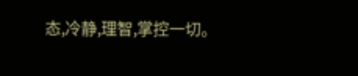态,冷静,理智,掌控一切。